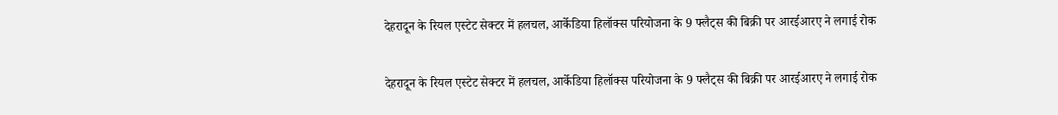देहरादून के रियल एस्टेट सेक्टर में हलचल, आर्केडिया हिलॉक्स परियोजना के 9 फ्लैट्स की बिक्री पर आरईआरए ने लगाई रोक

देहरादून के रियल एस्टेट सेक्टर में हलचल, आर्केडिया हिलॉक्स परियोजना के 9 फ्लैट्स की बिक्री पर आरईआरए ने लगाई रोक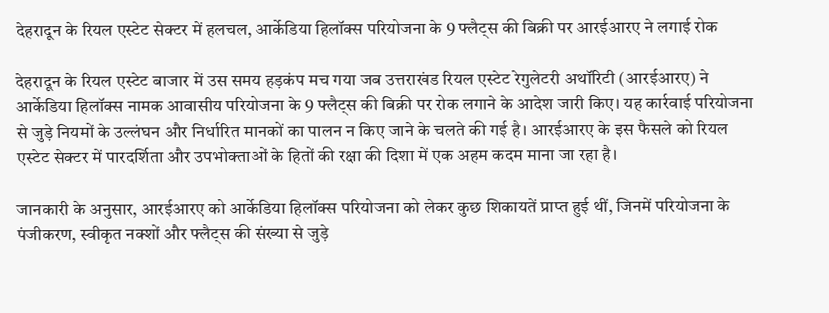देहरादून के रियल एस्टेट सेक्टर में हलचल, आर्केडिया हिलॉक्स परियोजना के 9 फ्लैट्स की बिक्री पर आरईआरए ने लगाई रोक

देहरादून के रियल एस्टेट बाजार में उस समय हड़कंप मच गया जब उत्तराखंड रियल एस्टेट रेगुलेटरी अथॉरिटी (आरईआरए) ने आर्केडिया हिलॉक्स नामक आवासीय परियोजना के 9 फ्लैट्स की बिक्री पर रोक लगाने के आदेश जारी किए। यह कार्रवाई परियोजना से जुड़े नियमों के उल्लंघन और निर्धारित मानकों का पालन न किए जाने के चलते की गई है। आरईआरए के इस फैसले को रियल एस्टेट सेक्टर में पारदर्शिता और उपभोक्ताओं के हितों की रक्षा की दिशा में एक अहम कदम माना जा रहा है।

जानकारी के अनुसार, आरईआरए को आर्केडिया हिलॉक्स परियोजना को लेकर कुछ शिकायतें प्राप्त हुई थीं, जिनमें परियोजना के पंजीकरण, स्वीकृत नक्शों और फ्लैट्स की संख्या से जुड़े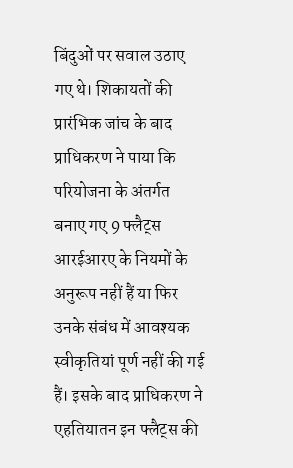बिंदुओं पर सवाल उठाए गए थे। शिकायतों की प्रारंभिक जांच के बाद प्राधिकरण ने पाया कि परियोजना के अंतर्गत बनाए गए 9 फ्लैट्स आरईआरए के नियमों के अनुरूप नहीं हैं या फिर उनके संबंध में आवश्यक स्वीकृतियां पूर्ण नहीं की गई हैं। इसके बाद प्राधिकरण ने एहतियातन इन फ्लैट्स की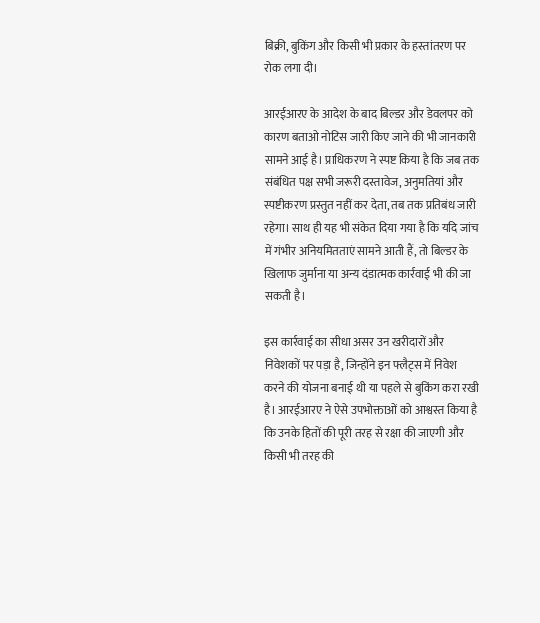बिक्री, बुकिंग और किसी भी प्रकार के हस्तांतरण पर रोक लगा दी।

आरईआरए के आदेश के बाद बिल्डर और डेवलपर को कारण बताओ नोटिस जारी किए जाने की भी जानकारी सामने आई है। प्राधिकरण ने स्पष्ट किया है कि जब तक संबंधित पक्ष सभी जरूरी दस्तावेज, अनुमतियां और स्पष्टीकरण प्रस्तुत नहीं कर देता, तब तक प्रतिबंध जारी रहेगा। साथ ही यह भी संकेत दिया गया है कि यदि जांच में गंभीर अनियमितताएं सामने आती हैं, तो बिल्डर के खिलाफ जुर्माना या अन्य दंडात्मक कार्रवाई भी की जा सकती है।

इस कार्रवाई का सीधा असर उन खरीदारों और निवेशकों पर पड़ा है, जिन्होंने इन फ्लैट्स में निवेश करने की योजना बनाई थी या पहले से बुकिंग करा रखी है। आरईआरए ने ऐसे उपभोक्ताओं को आश्वस्त किया है कि उनके हितों की पूरी तरह से रक्षा की जाएगी और किसी भी तरह की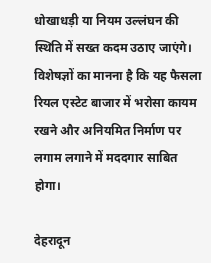धोखाधड़ी या नियम उल्लंघन की स्थिति में सख्त कदम उठाए जाएंगे। विशेषज्ञों का मानना है कि यह फैसला रियल एस्टेट बाजार में भरोसा कायम रखने और अनियमित निर्माण पर लगाम लगाने में मददगार साबित होगा।

देहरादून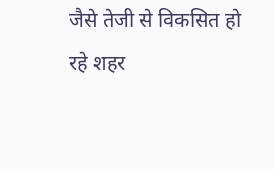जैसे तेजी से विकसित हो रहे शहर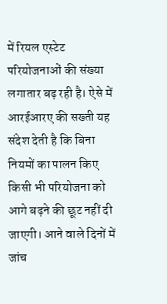में रियल एस्टेट परियोजनाओं की संख्या लगातार बढ़ रही है। ऐसे में आरईआरए की सख्ती यह संदेश देती है कि बिना नियमों का पालन किए किसी भी परियोजना को आगे बढ़ने की छूट नहीं दी जाएगी। आने वाले दिनों में जांच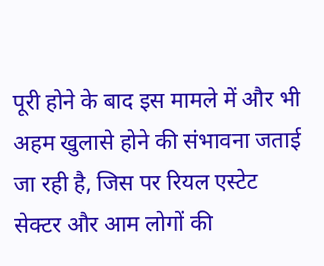पूरी होने के बाद इस मामले में और भी अहम खुलासे होने की संभावना जताई जा रही है, जिस पर रियल एस्टेट सेक्टर और आम लोगों की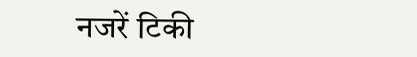नजरें टिकी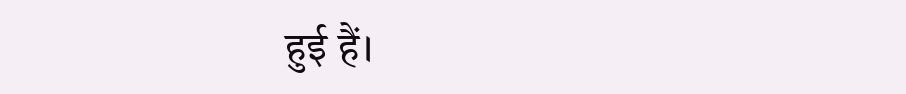हुई हैं।